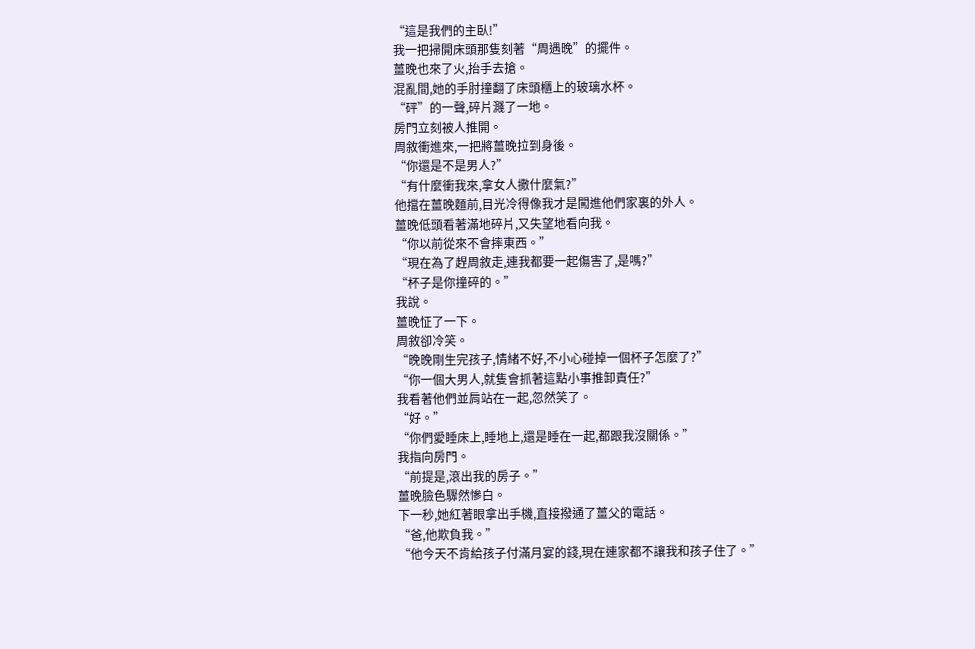“這是我們的主臥!”
我一把掃開床頭那隻刻著“周遇晚”的擺件。
薑晚也來了火,抬手去搶。
混亂間,她的手肘撞翻了床頭櫃上的玻璃水杯。
“砰”的一聲,碎片濺了一地。
房門立刻被人推開。
周敘衝進來,一把將薑晚拉到身後。
“你還是不是男人?”
“有什麼衝我來,拿女人撒什麼氣?”
他擋在薑晚麵前,目光冷得像我才是闖進他們家裏的外人。
薑晚低頭看著滿地碎片,又失望地看向我。
“你以前從來不會摔東西。”
“現在為了趕周敘走,連我都要一起傷害了,是嗎?”
“杯子是你撞碎的。”
我說。
薑晚怔了一下。
周敘卻冷笑。
“晚晚剛生完孩子,情緒不好,不小心碰掉一個杯子怎麼了?”
“你一個大男人,就隻會抓著這點小事推卸責任?”
我看著他們並肩站在一起,忽然笑了。
“好。”
“你們愛睡床上,睡地上,還是睡在一起,都跟我沒關係。”
我指向房門。
“前提是,滾出我的房子。”
薑晚臉色驟然慘白。
下一秒,她紅著眼拿出手機,直接撥通了薑父的電話。
“爸,他欺負我。”
“他今天不肯給孩子付滿月宴的錢,現在連家都不讓我和孩子住了。”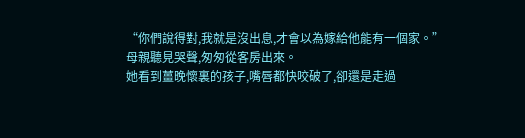“你們說得對,我就是沒出息,才會以為嫁給他能有一個家。”
母親聽見哭聲,匆匆從客房出來。
她看到薑晚懷裏的孩子,嘴唇都快咬破了,卻還是走過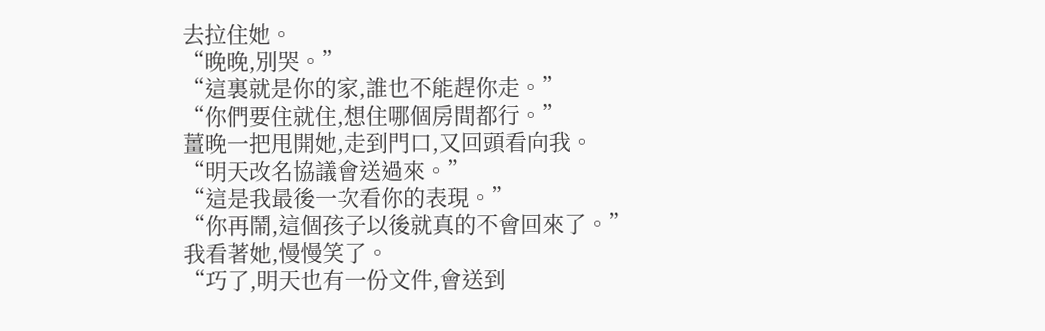去拉住她。
“晚晚,別哭。”
“這裏就是你的家,誰也不能趕你走。”
“你們要住就住,想住哪個房間都行。”
薑晚一把甩開她,走到門口,又回頭看向我。
“明天改名協議會送過來。”
“這是我最後一次看你的表現。”
“你再鬧,這個孩子以後就真的不會回來了。”
我看著她,慢慢笑了。
“巧了,明天也有一份文件,會送到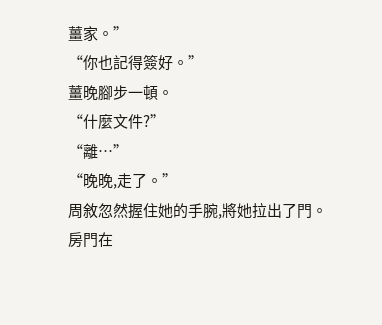薑家。”
“你也記得簽好。”
薑晚腳步一頓。
“什麼文件?”
“離…”
“晚晚,走了。”
周敘忽然握住她的手腕,將她拉出了門。
房門在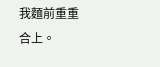我麵前重重合上。